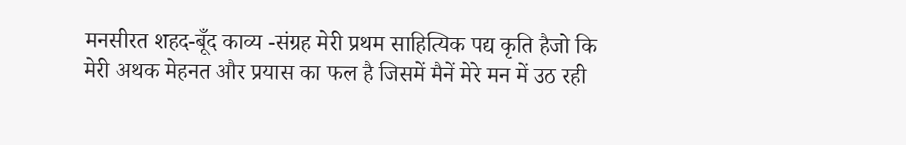मनसीरत शहद-बूँद काव्य -संग्रह मेरी प्रथम साहित्यिक पद्य कृति हैजो कि मेरी अथक मेहनत और प्रयास का फल है जिसमें मैनें मेरे मन में उठ रही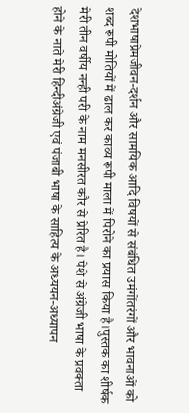देशभाषाप्रेमजीवन-दर्शन और सामयिक आदि विषयों से संबंधित उमंगोंतरंगों और भावनाओं को शब्द रूपी मोतियों में ढाल कर काव्य रूपी माला में पिरोने का प्रयास किया है।पुस्तक का शीर्षक मेरी तीन वर्षीय नन्ही परी के नाम मनसीरत कौर से प्रेरित है। पेशे से अंग्रेजी भाषा के प्रवक्ता होने के नाते मेरी हिन्दीअंग्रेजी एवं पंजाबी भाषा के साहित्य के अध्ययन-अध्यापन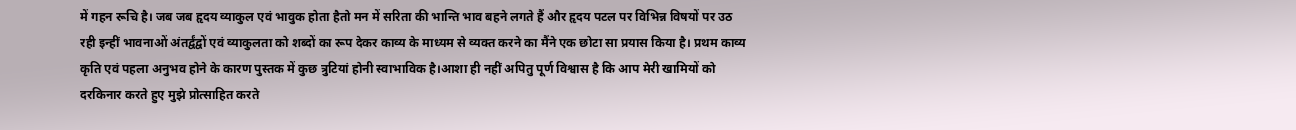में गहन रूचि है। जब जब हृदय व्याकुल एवं भावुक होता हैतो मन में सरिता की भान्ति भाव बहने लगते हैं और हृदय पटल पर विभिन्न विषयों पर उठ रही इन्हीं भावनाओं अंतर्द्वंद्वों एवं व्याकुलता को शब्दों का रूप देकर काव्य के माध्यम से व्यक्त करने का मैंने एक छोटा सा प्रयास किया है। प्रथम काव्य कृति एवं पहला अनुभव होने के कारण पुस्तक में कुछ त्रुटियां होनी स्वाभाविक है।आशा ही नहीं अपितु पूर्ण विश्वास है कि आप मेरी खामियों को दरकिनार करते हुए मुझे प्रोत्साहित करते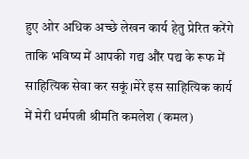हुए ओर अधिक अच्छे लेखन कार्य हेतु प्रेरित करेंगे ताकि भविष्य में आपकी गद्य औंर पद्य के रूफ में साहित्यिक सेवा कर सकूं।मेरे इस साहित्यिक कार्य में मेरी धर्मपत्नी श्रीमति कमलेश (कमल)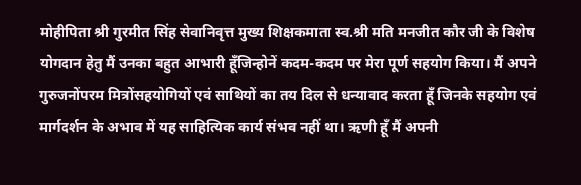मोहीपिता श्री गुरमीत सिंह सेवानिवृत्त मुख्य शिक्षकमाता स्व.श्री मति मनजीत कौर जी के विशेष योगदान हेतु मैं उनका बहुत आभारी हूँजिन्होनें कदम-कदम पर मेरा पूर्ण सहयोग किया। मैं अपने गुरुजनोंपरम मित्रोंसहयोगियों एवं साथियों का तय दिल से धन्यावाद करता हूँ जिनके सहयोग एवं मार्गदर्शन के अभाव में यह साहित्यिक कार्य संभव नहीं था। ऋणी हूँ मैं अपनी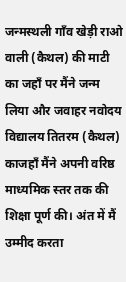जन्मस्थली गाँव खेड़ी राओ वाली (कैथल) की माटी का जहाँ पर मैंने जन्म लिया और जवाहर नवोदय विद्यालय तितरम (कैथल) काजहाँ मैंने अपनी वरिष्ठ माध्यमिक स्तर तक की शिक्षा पूर्ण की। अंत में मैं उम्मीद करता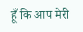हूँ कि आप मेरी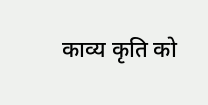काव्य कृति को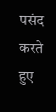पसंद करते हुए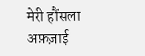मेरी हौंसला अफ़ज़ाई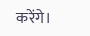करेंगे।